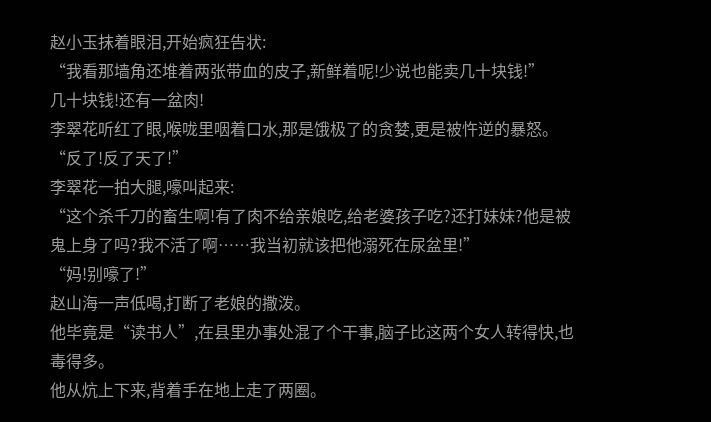赵小玉抹着眼泪,开始疯狂告状:
“我看那墙角还堆着两张带血的皮子,新鲜着呢!少说也能卖几十块钱!”
几十块钱!还有一盆肉!
李翠花听红了眼,喉咙里咽着口水,那是饿极了的贪婪,更是被忤逆的暴怒。
“反了!反了天了!”
李翠花一拍大腿,嚎叫起来:
“这个杀千刀的畜生啊!有了肉不给亲娘吃,给老婆孩子吃?还打妹妹?他是被鬼上身了吗?我不活了啊……我当初就该把他溺死在尿盆里!”
“妈!别嚎了!”
赵山海一声低喝,打断了老娘的撒泼。
他毕竟是“读书人”,在县里办事处混了个干事,脑子比这两个女人转得快,也毒得多。
他从炕上下来,背着手在地上走了两圈。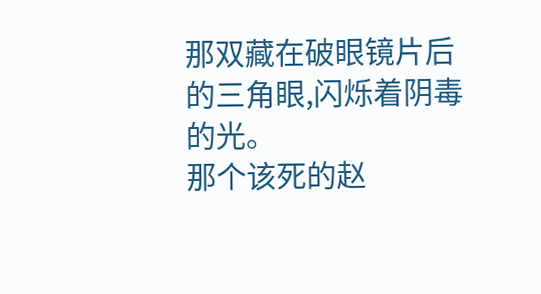那双藏在破眼镜片后的三角眼,闪烁着阴毒的光。
那个该死的赵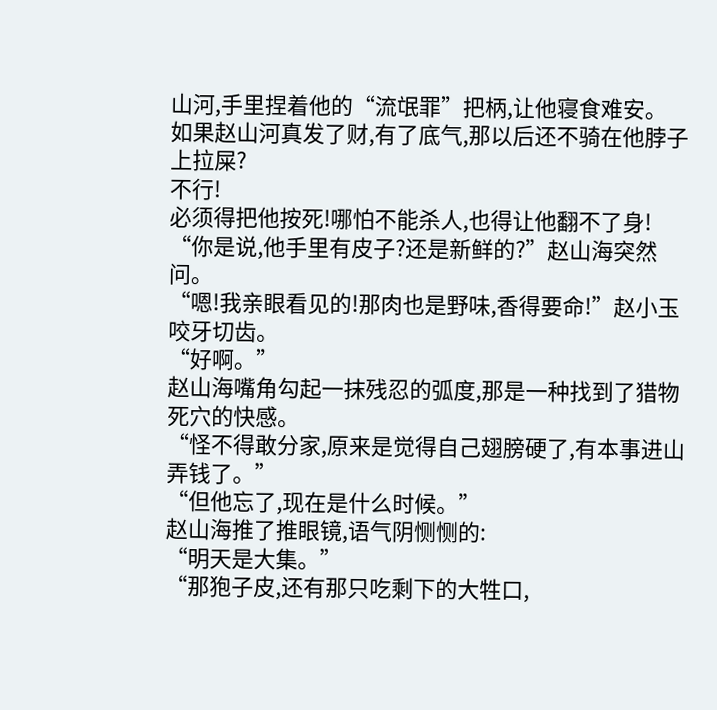山河,手里捏着他的“流氓罪”把柄,让他寝食难安。
如果赵山河真发了财,有了底气,那以后还不骑在他脖子上拉屎?
不行!
必须得把他按死!哪怕不能杀人,也得让他翻不了身!
“你是说,他手里有皮子?还是新鲜的?”赵山海突然问。
“嗯!我亲眼看见的!那肉也是野味,香得要命!”赵小玉咬牙切齿。
“好啊。”
赵山海嘴角勾起一抹残忍的弧度,那是一种找到了猎物死穴的快感。
“怪不得敢分家,原来是觉得自己翅膀硬了,有本事进山弄钱了。”
“但他忘了,现在是什么时候。”
赵山海推了推眼镜,语气阴恻恻的:
“明天是大集。”
“那狍子皮,还有那只吃剩下的大牲口,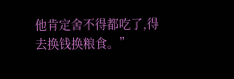他肯定舍不得都吃了,得去换钱换粮食。”